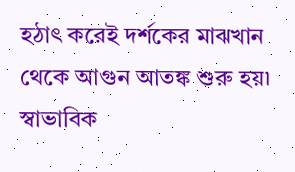হঠাৎ করেই দর্শকের মাঝখান থেকে আগুন আতঙ্ক শুরু হয়৷ স্বাভাবিক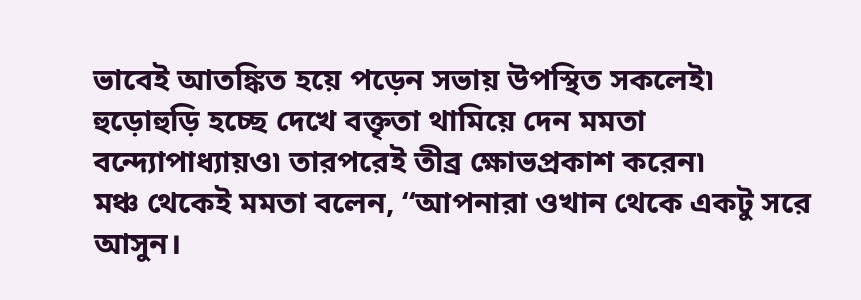ভাবেই আতঙ্কিত হয়ে পড়েন সভায় উপস্থিত সকলেই৷ হুড়োহুড়ি হচ্ছে দেখে বক্তৃতা থামিয়ে দেন মমতা বন্দ্যোপাধ্যায়ও৷ তারপরেই তীব্র ক্ষোভপ্রকাশ করেন৷
মঞ্চ থেকেই মমতা বলেন, ‘‘আপনারা ওখান থেকে একটু সরে আসুন।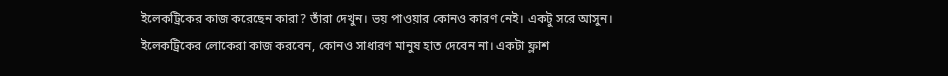ইলেকট্রিকের কাজ করেছেন কারা? তাঁরা দেখুন। ভয় পাওয়ার কোনও কারণ নেই। একটু সরে আসুন। ইলেকট্রিকের লোকেরা কাজ করবেন, কোনও সাধারণ মানুষ হাত দেবেন না। একটা ফ্লাশ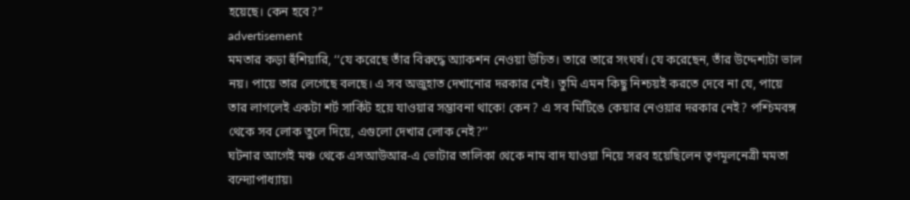হয়েছে। কেন হবে?’’
advertisement
মমতার কড়া হুঁশিয়ারি, ‘‘যে করেছে তাঁর বিরুদ্ধে অ্যাকশন নেওয়া উচিত। তারে তারে সংঘর্ষ। যে করেছেন, তাঁর উদ্দেশ্যটা ভাল নয়। পায়ে তার লেগেছে বলছে। এ সব অজুহাত দেখানোর দরকার নেই। তুমি এমন কিছু নিশ্চয়ই করতে দেবে না যে, পায়ে তার লাগলেই একটা শর্ট সার্কিট হয়ে যাওয়ার সম্ভাবনা থাকে! কেন? এ সব মিটিঙে কেয়ার নেওয়ার দরকার নেই? পশ্চিমবঙ্গ থেকে সব লোক তুলে দিয়ে, এগুলো দেখার লোক নেই?’’
ঘটনার আগেই মঞ্চ থেকে এসআউআর-এ ভোটার তালিকা থেকে নাম বাদ যাওয়া নিয়ে সরব হয়েছিলেন তৃণমূলনেত্রী মমতা বন্দ্যোপাধ্যায়৷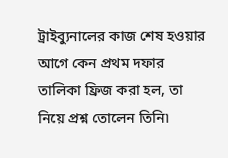ট্রাইব্যুনালের কাজ শেষ হওয়ার আগে কেন প্রথম দফার তালিকা ফ্রিজ করা হল, তা নিয়ে প্রশ্ন তোলেন তিনি৷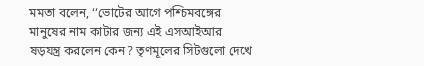মমতা বলেন, ‘‘ভোটের আগে পশ্চিমবঙ্গের মানুষের নাম কাটার জন্য এই এসআইআর ষড়যন্ত্র করলেন কেন? তৃণমূলের সিটগুলো দেখে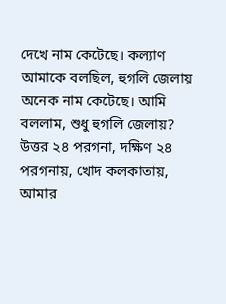দেখে নাম কেটেছে। কল্যাণ আমাকে বলছিল, হুগলি জেলায় অনেক নাম কেটেছে। আমি বললাম, শুধু হুগলি জেলায়? উত্তর ২৪ পরগনা, দক্ষিণ ২৪ পরগনায়, খোদ কলকাতায়, আমার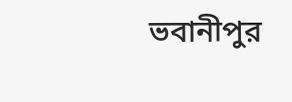ভবানীপুর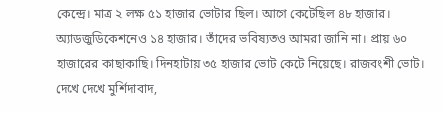কেন্দ্রে। মাত্র ২ লক্ষ ৫১ হাজার ভোটার ছিল। আগে কেটেছিল ৪৮ হাজার। অ্যাডজুডিকেশনেও ১৪ হাজার। তাঁদের ভবিষ্যতও আমরা জানি না। প্রায় ৬০ হাজারের কাছাকাছি। দিনহাটায় ৩৫ হাজার ভোট কেটে নিয়েছে। রাজবংশী ভোট। দেখে দেখে মুর্শিদাবাদ,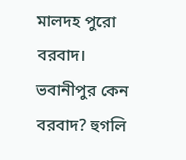মালদহ পুরো বরবাদ। ভবানীপুর কেন বরবাদ? হুগলি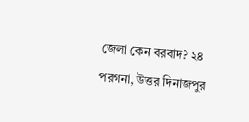জেলা কেন বরবাদ? ২৪ পরগনা, উত্তর দিনাজপুর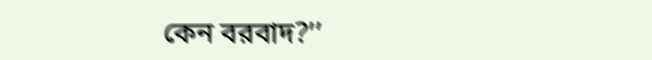কেন বরবাদ?’’